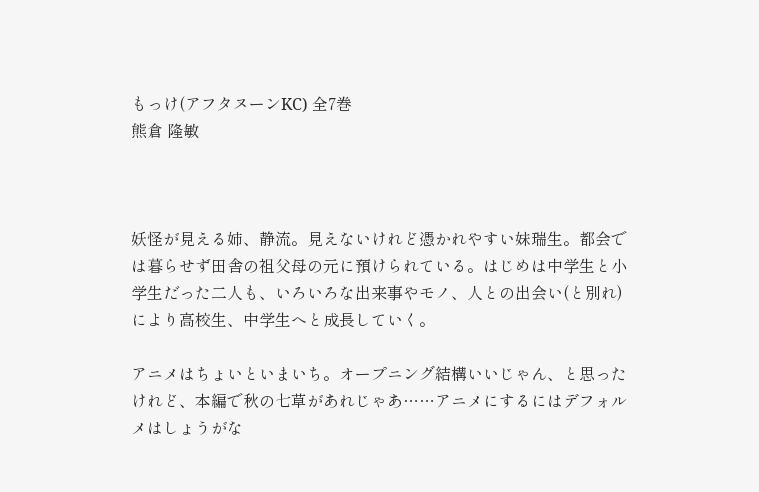もっけ(アフタヌーンKC) 全7巻
熊倉 隆敏



妖怪が見える姉、静流。見えないけれど憑かれやすい妹瑞生。都会では暮らせず田舎の祖父母の元に預けられている。はじめは中学生と小学生だった二人も、いろいろな出来事やモノ、人との出会い(と別れ)により高校生、中学生へと成長していく。

アニメはちょいといまいち。オープニング結構いいじゃん、と思ったけれど、本編で秋の七草があれじゃあ……アニメにするにはデフォルメはしょうがな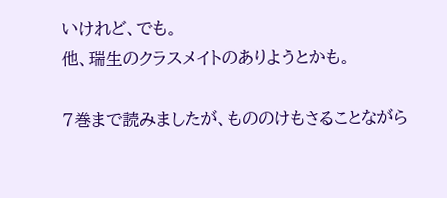いけれど、でも。
他、瑞生のクラスメイトのありようとかも。

7巻まで読みましたが、もののけもさることながら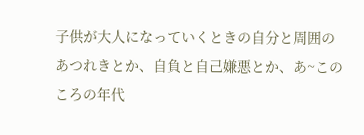子供が大人になっていくときの自分と周囲のあつれきとか、自負と自己嫌悪とか、あ~このころの年代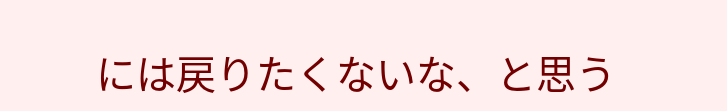には戻りたくないな、と思う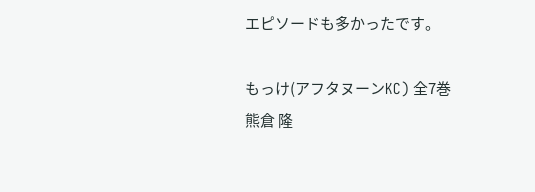エピソードも多かったです。

もっけ(アフタヌーンKC) 全7巻
熊倉 隆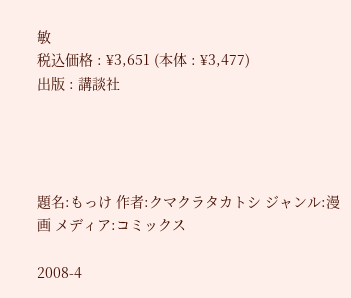敏
税込価格 : ¥3,651 (本体 : ¥3,477)
出版 : 講談社




題名:もっけ 作者:クマクラタカトシ ジャンル:漫画 メディア:コミックス

2008-4